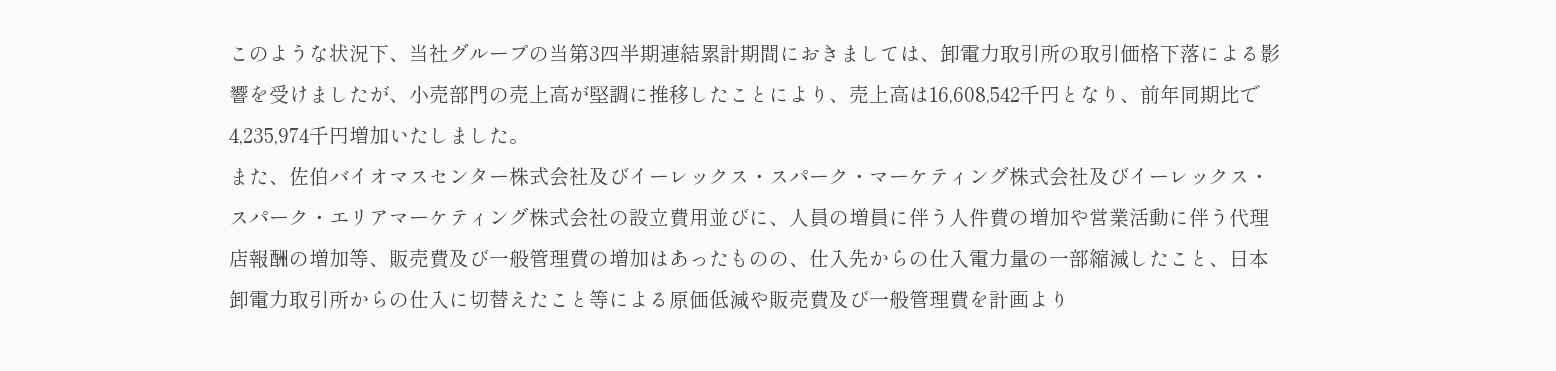このような状況下、当社グループの当第3四半期連結累計期間におきましては、卸電力取引所の取引価格下落による影響を受けましたが、小売部門の売上高が堅調に推移したことにより、売上高は16,608,542千円となり、前年同期比で4,235,974千円増加いたしました。
また、佐伯バイオマスセンター株式会社及びイーレックス・スパーク・マーケティング株式会社及びイーレックス・スパーク・エリアマーケティング株式会社の設立費用並びに、人員の増員に伴う人件費の増加や営業活動に伴う代理店報酬の増加等、販売費及び一般管理費の増加はあったものの、仕入先からの仕入電力量の一部縮減したこと、日本卸電力取引所からの仕入に切替えたこと等による原価低減や販売費及び一般管理費を計画より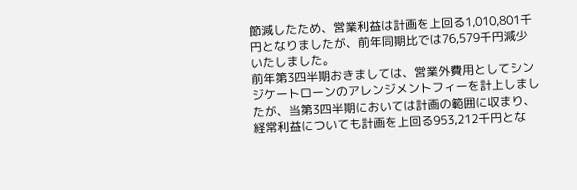節減したため、営業利益は計画を上回る1,010,801千円となりましたが、前年同期比では76,579千円減少いたしました。
前年第3四半期おきましては、営業外費用としてシンジケートローンのアレンジメントフィーを計上しましたが、当第3四半期においては計画の範囲に収まり、経常利益についても計画を上回る953,212千円とな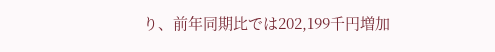り、前年同期比では202,199千円増加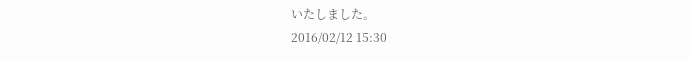いたしました。
2016/02/12 15:30